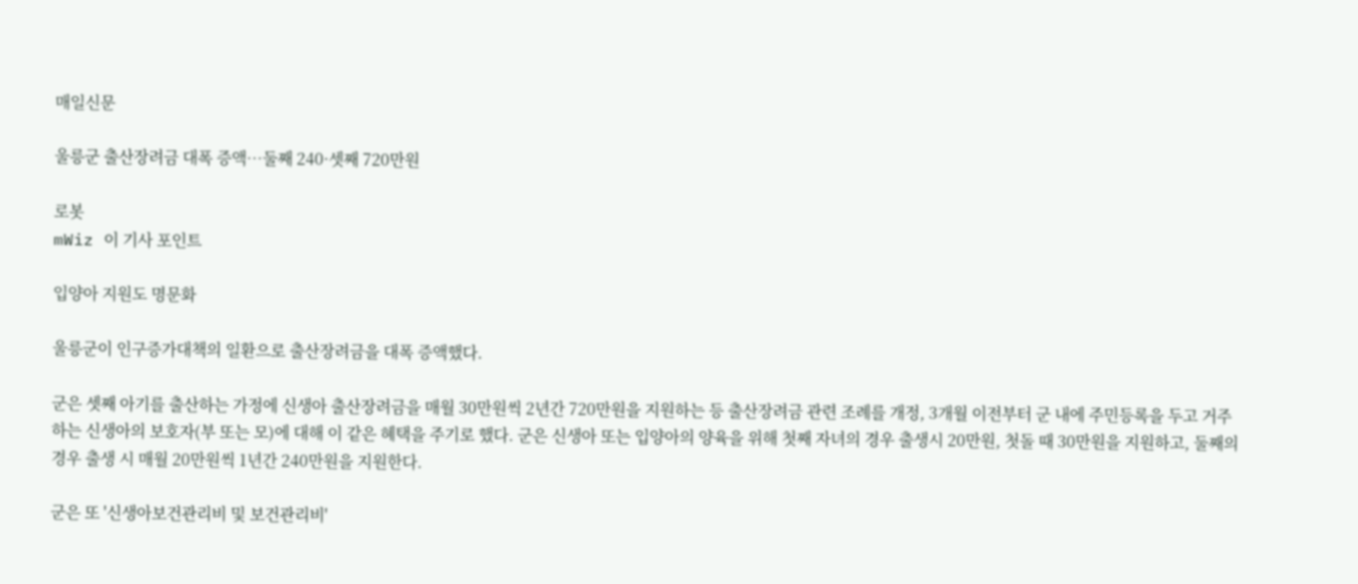매일신문

울릉군 출산장려금 대폭 증액…둘째 240·셋째 720만원

로봇
mWiz 이 기사 포인트

입양아 지원도 명문화

울릉군이 인구증가대책의 일환으로 출산장려금을 대폭 증액했다.

군은 셋째 아기를 출산하는 가정에 신생아 출산장려금을 매월 30만원씩 2년간 720만원을 지원하는 등 출산장려금 관련 조례를 개정, 3개월 이전부터 군 내에 주민등록을 두고 거주하는 신생아의 보호자(부 또는 모)에 대해 이 같은 혜택을 주기로 했다. 군은 신생아 또는 입양아의 양육을 위해 첫째 자녀의 경우 출생시 20만원, 첫돌 때 30만원을 지원하고, 둘째의 경우 출생 시 매월 20만원씩 1년간 240만원을 지원한다.

군은 또 '신생아보건관리비 및 보건관리비'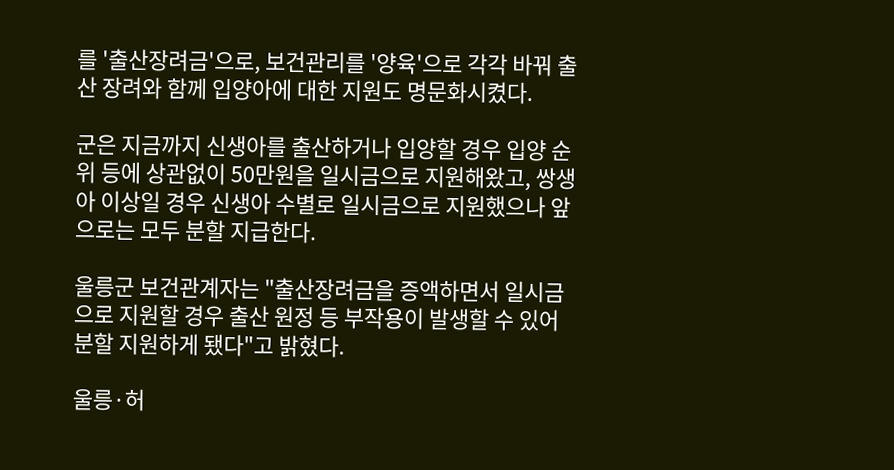를 '출산장려금'으로, 보건관리를 '양육'으로 각각 바꿔 출산 장려와 함께 입양아에 대한 지원도 명문화시켰다.

군은 지금까지 신생아를 출산하거나 입양할 경우 입양 순위 등에 상관없이 50만원을 일시금으로 지원해왔고, 쌍생아 이상일 경우 신생아 수별로 일시금으로 지원했으나 앞으로는 모두 분할 지급한다.

울릉군 보건관계자는 "출산장려금을 증액하면서 일시금으로 지원할 경우 출산 원정 등 부작용이 발생할 수 있어 분할 지원하게 됐다"고 밝혔다.

울릉·허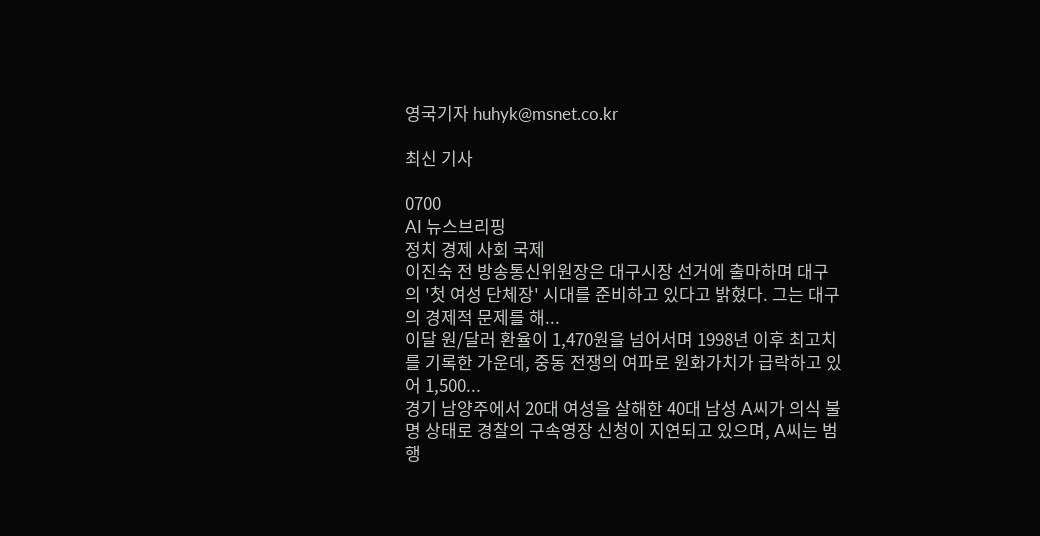영국기자 huhyk@msnet.co.kr

최신 기사

0700
AI 뉴스브리핑
정치 경제 사회 국제
이진숙 전 방송통신위원장은 대구시장 선거에 출마하며 대구의 '첫 여성 단체장' 시대를 준비하고 있다고 밝혔다. 그는 대구의 경제적 문제를 해...
이달 원/달러 환율이 1,470원을 넘어서며 1998년 이후 최고치를 기록한 가운데, 중동 전쟁의 여파로 원화가치가 급락하고 있어 1,500...
경기 남양주에서 20대 여성을 살해한 40대 남성 A씨가 의식 불명 상태로 경찰의 구속영장 신청이 지연되고 있으며, A씨는 범행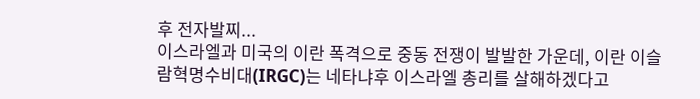후 전자발찌...
이스라엘과 미국의 이란 폭격으로 중동 전쟁이 발발한 가운데, 이란 이슬람혁명수비대(IRGC)는 네타냐후 이스라엘 총리를 살해하겠다고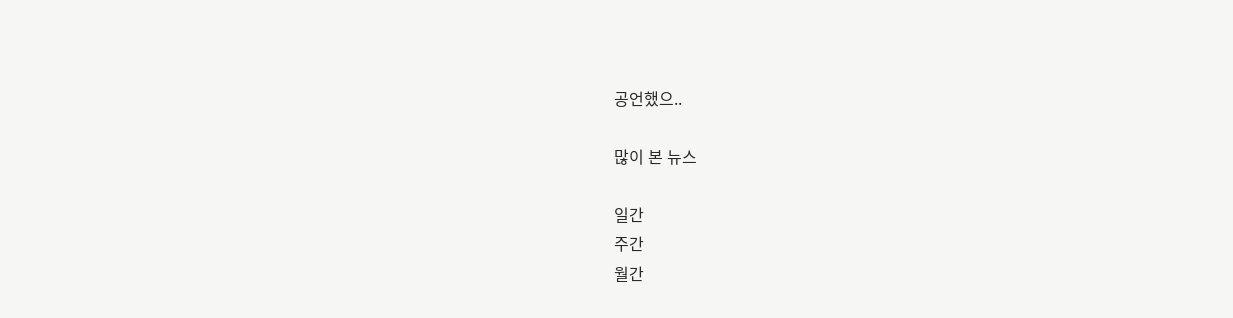공언했으..

많이 본 뉴스

일간
주간
월간